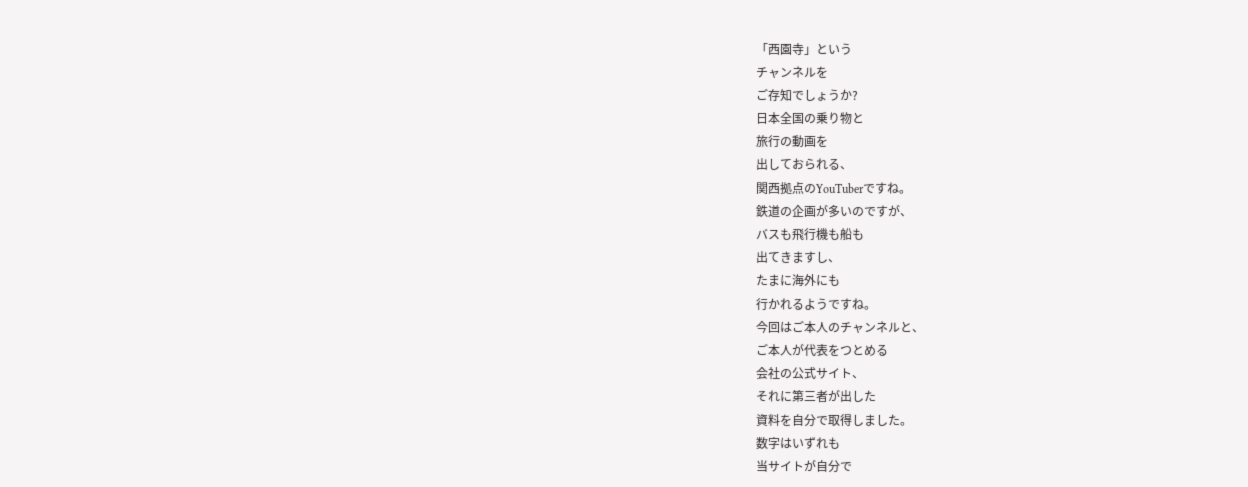「西園寺」という
チャンネルを
ご存知でしょうか?
日本全国の乗り物と
旅行の動画を
出しておられる、
関西拠点のYouTuberですね。
鉄道の企画が多いのですが、
バスも飛行機も船も
出てきますし、
たまに海外にも
行かれるようですね。
今回はご本人のチャンネルと、
ご本人が代表をつとめる
会社の公式サイト、
それに第三者が出した
資料を自分で取得しました。
数字はいずれも
当サイトが自分で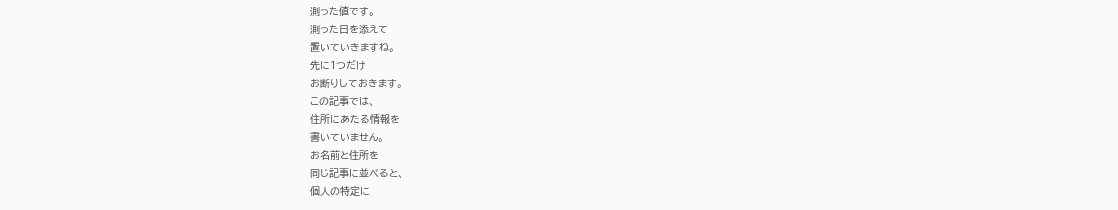測った値です。
測った日を添えて
置いていきますね。
先に1つだけ
お断りしておきます。
この記事では、
住所にあたる情報を
書いていません。
お名前と住所を
同じ記事に並べると、
個人の特定に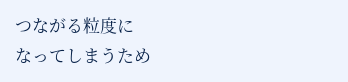つながる粒度に
なってしまうため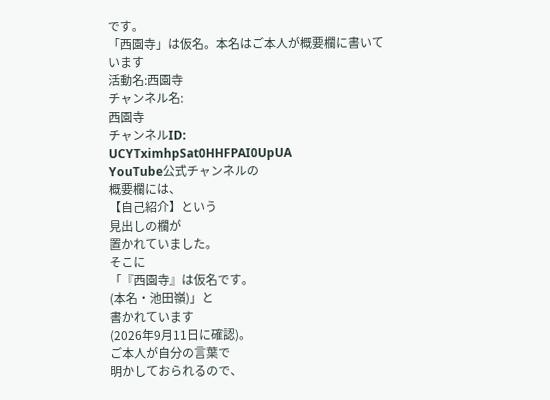です。
「西園寺」は仮名。本名はご本人が概要欄に書いています
活動名:西園寺
チャンネル名:
西園寺
チャンネルID:
UCYTximhpSat0HHFPAI0UpUA
YouTube公式チャンネルの
概要欄には、
【自己紹介】という
見出しの欄が
置かれていました。
そこに
「『西園寺』は仮名です。
(本名・池田嶺)」と
書かれています
(2026年9月11日に確認)。
ご本人が自分の言葉で
明かしておられるので、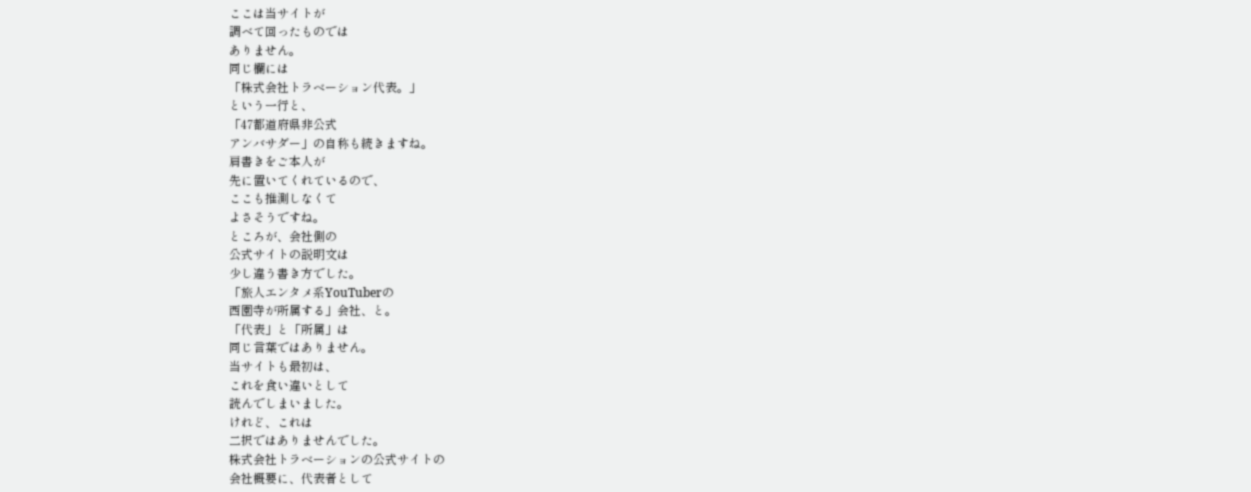ここは当サイトが
調べて回ったものでは
ありません。
同じ欄には
「株式会社トラベーション代表。」
という一行と、
「47都道府県非公式
アンバサダー」の自称も続きますね。
肩書きをご本人が
先に置いてくれているので、
ここも推測しなくて
よさそうですね。
ところが、会社側の
公式サイトの説明文は
少し違う書き方でした。
「旅人エンタメ系YouTuberの
西園寺が所属する」会社、と。
「代表」と「所属」は
同じ言葉ではありません。
当サイトも最初は、
これを食い違いとして
読んでしまいました。
けれど、これは
二択ではありませんでした。
株式会社トラベーションの公式サイトの
会社概要に、代表者として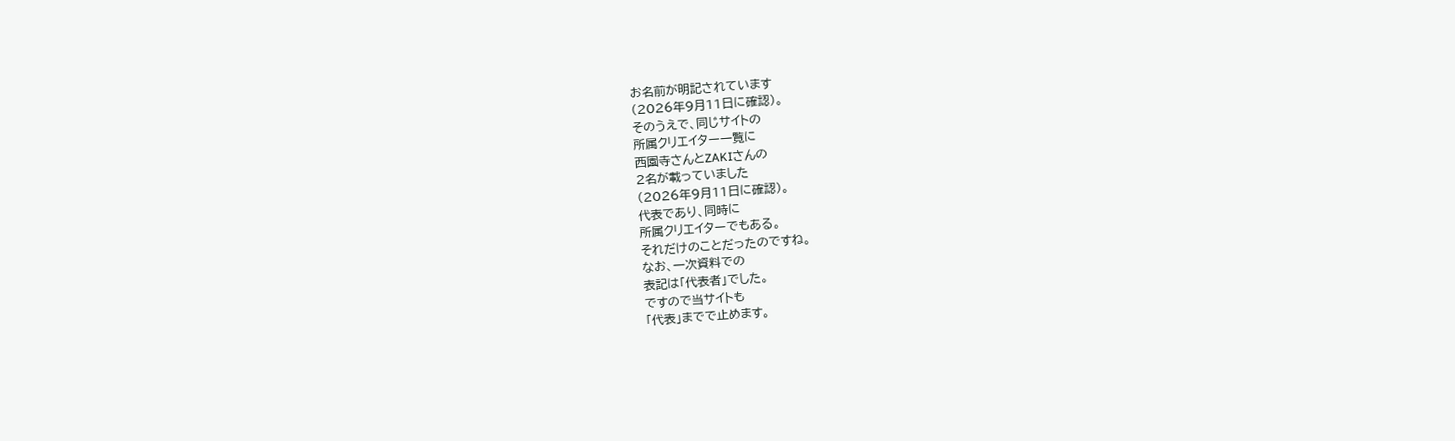お名前が明記されています
(2026年9月11日に確認)。
そのうえで、同じサイトの
所属クリエイター一覧に
西園寺さんとZAKIさんの
2名が載っていました
(2026年9月11日に確認)。
代表であり、同時に
所属クリエイターでもある。
それだけのことだったのですね。
なお、一次資料での
表記は「代表者」でした。
ですので当サイトも
「代表」までで止めます。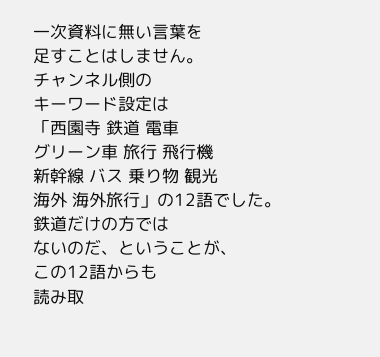一次資料に無い言葉を
足すことはしません。
チャンネル側の
キーワード設定は
「西園寺 鉄道 電車
グリーン車 旅行 飛行機
新幹線 バス 乗り物 観光
海外 海外旅行」の12語でした。
鉄道だけの方では
ないのだ、ということが、
この12語からも
読み取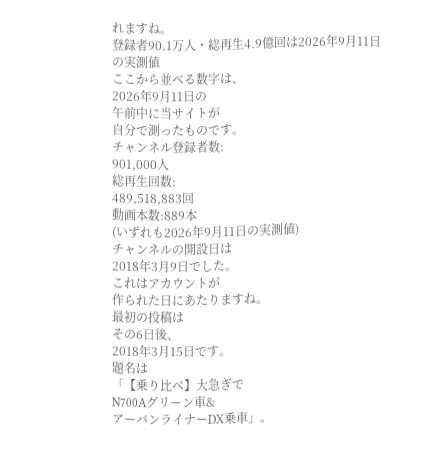れますね。
登録者90.1万人・総再生4.9億回は2026年9月11日の実測値
ここから並べる数字は、
2026年9月11日の
午前中に当サイトが
自分で測ったものです。
チャンネル登録者数:
901,000人
総再生回数:
489,518,883回
動画本数:889本
(いずれも2026年9月11日の実測値)
チャンネルの開設日は
2018年3月9日でした。
これはアカウントが
作られた日にあたりますね。
最初の投稿は
その6日後、
2018年3月15日です。
題名は
「【乗り比べ】大急ぎで
N700Aグリーン車&
アーバンライナーDX乗車」。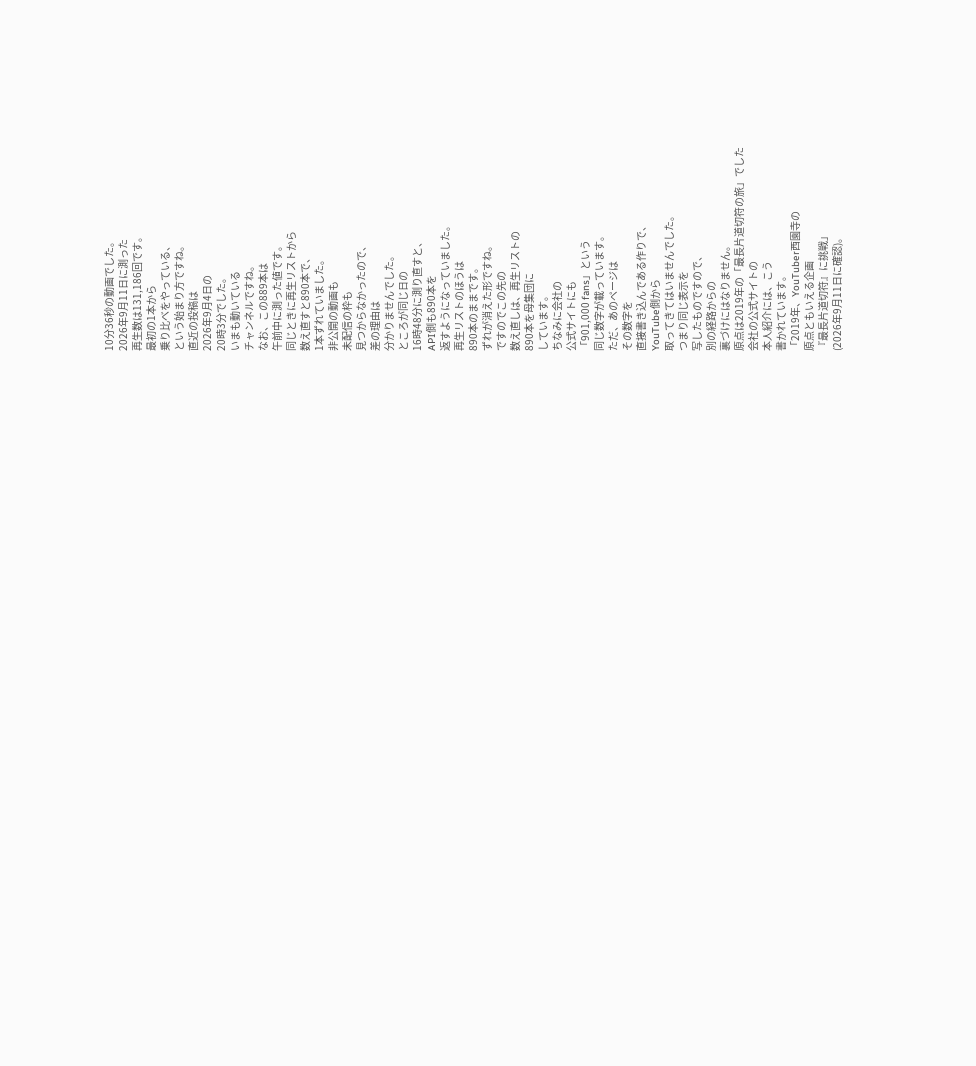10分36秒の動画でした。
2026年9月11日に測った
再生数は131,186回です。
最初の1本から
乗り比べをやっている、
という始まり方ですね。
直近の投稿は
2026年9月4日の
20時3分でした。
いまも動いている
チャンネルですね。
なお、この889本は
午前中に測った値です。
同じときに再生リストから
数え直すと890本で、
1本ずれていました。
非公開の動画も
未配信の枠も
見つからなかったので、
差の理由は
分かりませんでした。
ところが同じ日の
16時48分に測り直すと、
API側も890本を
返すようになっていました。
再生リストのほうは
890本のままです。
ずれが消えた形ですね。
ですのでこの先の
数え直しは、再生リストの
890本を母集団に
しています。
ちなみに会社の
公式サイトにも
「901,000 fans」という
同じ数字が載っています。
ただ、あのページは
その数字を
直接書き込んである作りで、
YouTube側から
取ってきてはいませんでした。
つまり同じ表示を
写したものですので、
別の経路からの
裏づけにはなりません。
原点は2019年の「最長片道切符の旅」でした
会社の公式サイトの
本人紹介には、こう
書かれています。
「2019年、YouTuber西園寺の
原点ともいえる企画
『最長片道切符』に挑戦」
(2026年9月11日に確認)。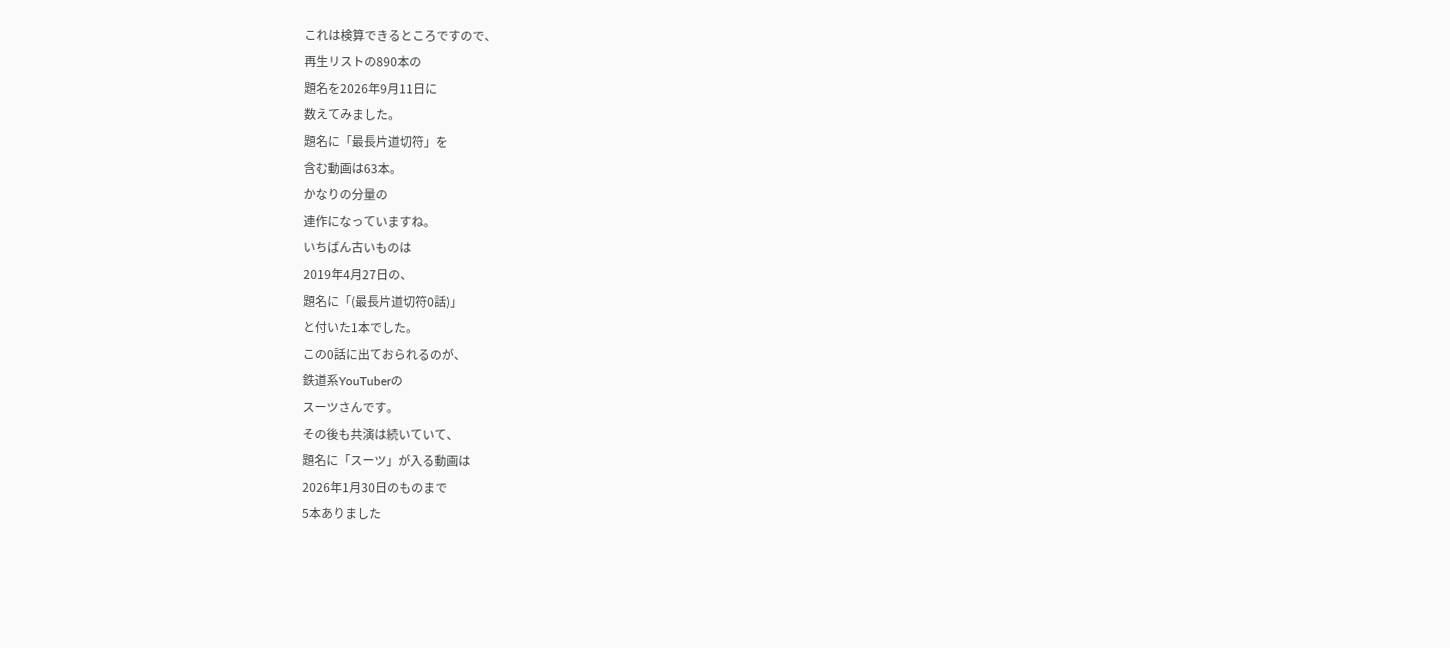これは検算できるところですので、
再生リストの890本の
題名を2026年9月11日に
数えてみました。
題名に「最長片道切符」を
含む動画は63本。
かなりの分量の
連作になっていますね。
いちばん古いものは
2019年4月27日の、
題名に「(最長片道切符0話)」
と付いた1本でした。
この0話に出ておられるのが、
鉄道系YouTuberの
スーツさんです。
その後も共演は続いていて、
題名に「スーツ」が入る動画は
2026年1月30日のものまで
5本ありました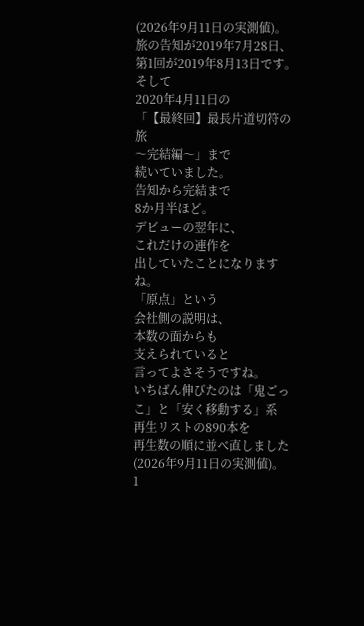(2026年9月11日の実測値)。
旅の告知が2019年7月28日、
第1回が2019年8月13日です。
そして
2020年4月11日の
「【最終回】最長片道切符の旅
〜完結編〜」まで
続いていました。
告知から完結まで
8か月半ほど。
デビューの翌年に、
これだけの連作を
出していたことになりますね。
「原点」という
会社側の説明は、
本数の面からも
支えられていると
言ってよさそうですね。
いちばん伸びたのは「鬼ごっこ」と「安く移動する」系
再生リストの890本を
再生数の順に並べ直しました
(2026年9月11日の実測値)。
1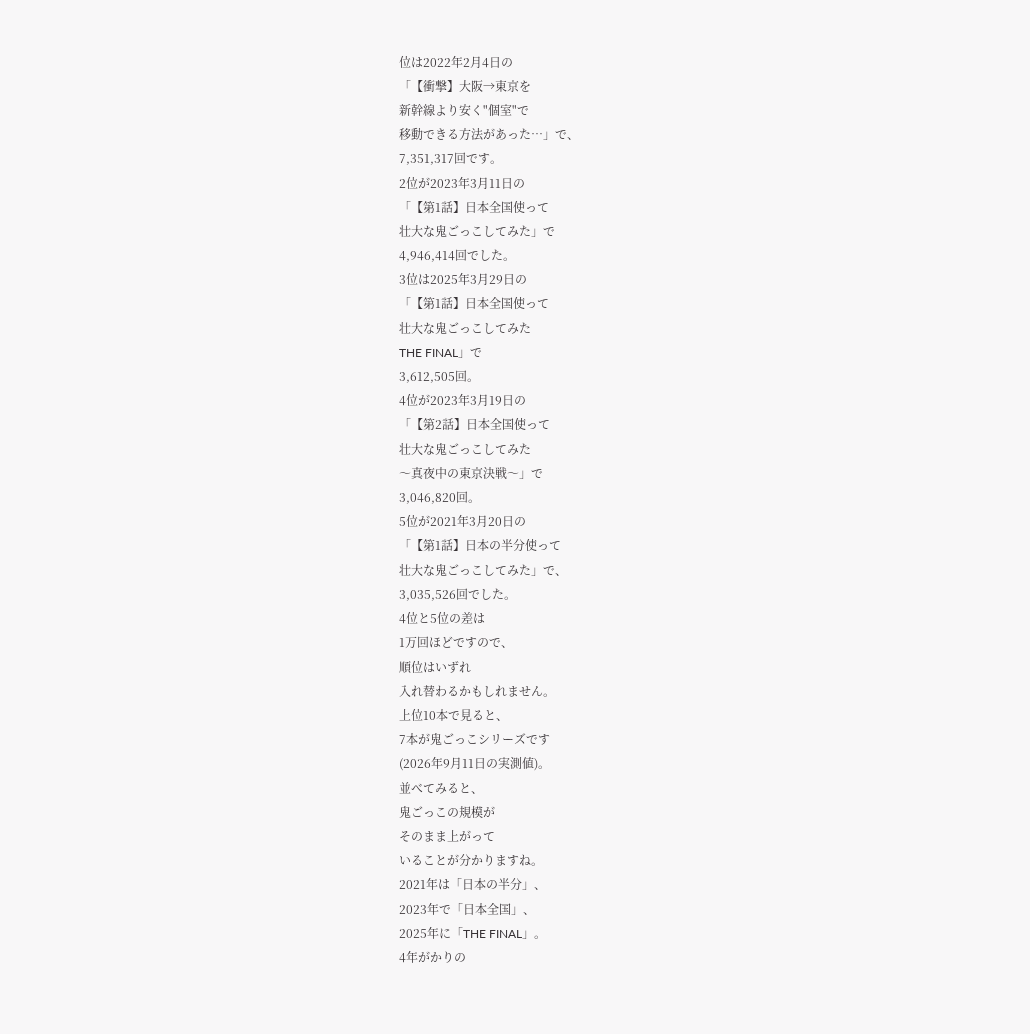位は2022年2月4日の
「【衝撃】大阪→東京を
新幹線より安く"個室"で
移動できる方法があった…」で、
7,351,317回です。
2位が2023年3月11日の
「【第1話】日本全国使って
壮大な鬼ごっこしてみた」で
4,946,414回でした。
3位は2025年3月29日の
「【第1話】日本全国使って
壮大な鬼ごっこしてみた
THE FINAL」で
3,612,505回。
4位が2023年3月19日の
「【第2話】日本全国使って
壮大な鬼ごっこしてみた
〜真夜中の東京決戦〜」で
3,046,820回。
5位が2021年3月20日の
「【第1話】日本の半分使って
壮大な鬼ごっこしてみた」で、
3,035,526回でした。
4位と5位の差は
1万回ほどですので、
順位はいずれ
入れ替わるかもしれません。
上位10本で見ると、
7本が鬼ごっこシリーズです
(2026年9月11日の実測値)。
並べてみると、
鬼ごっこの規模が
そのまま上がって
いることが分かりますね。
2021年は「日本の半分」、
2023年で「日本全国」、
2025年に「THE FINAL」。
4年がかりの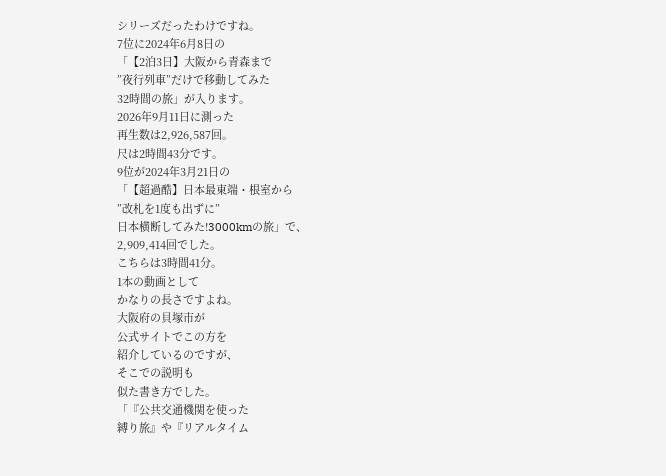シリーズだったわけですね。
7位に2024年6月8日の
「【2泊3日】大阪から青森まで
”夜行列車”だけで移動してみた
32時間の旅」が入ります。
2026年9月11日に測った
再生数は2,926,587回。
尺は2時間43分です。
9位が2024年3月21日の
「【超過酷】日本最東端・根室から
”改札を1度も出ずに”
日本横断してみた!3000kmの旅」で、
2,909,414回でした。
こちらは3時間41分。
1本の動画として
かなりの長さですよね。
大阪府の貝塚市が
公式サイトでこの方を
紹介しているのですが、
そこでの説明も
似た書き方でした。
「『公共交通機関を使った
縛り旅』や『リアルタイム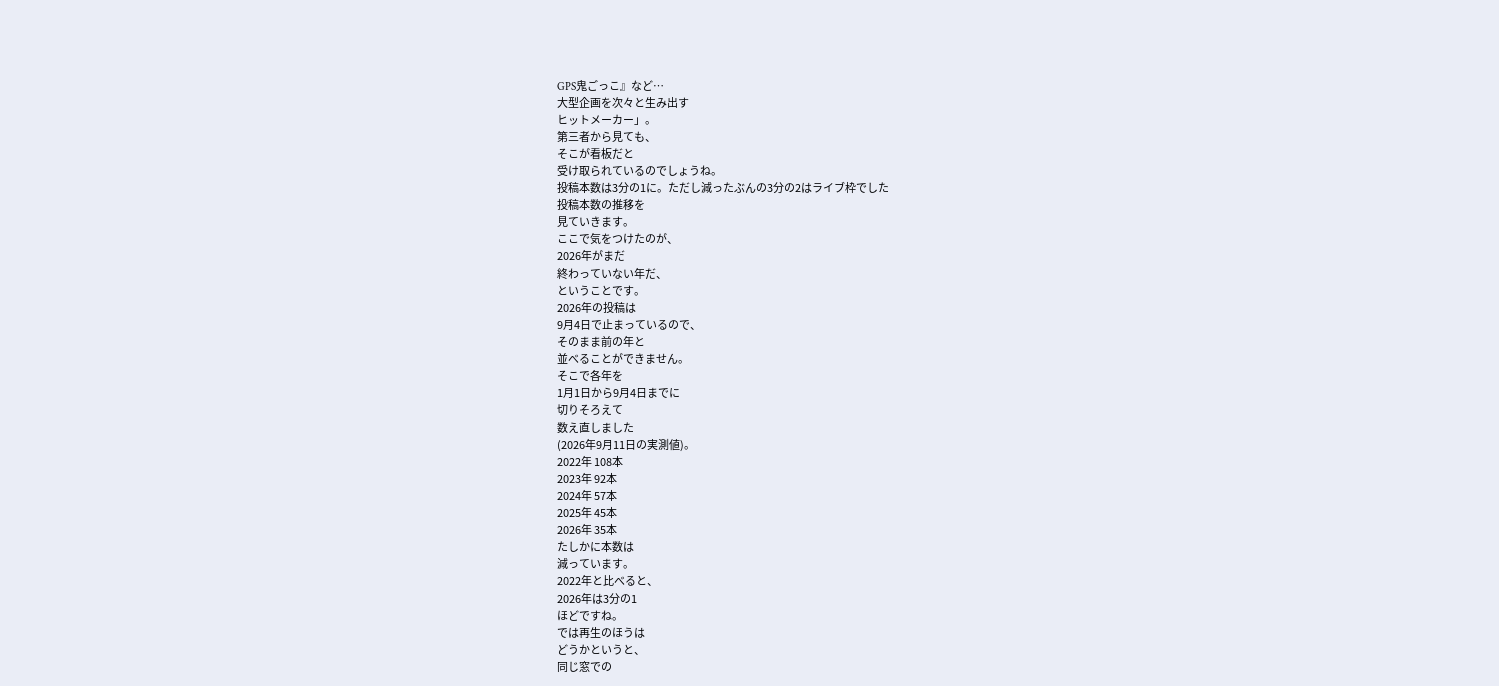GPS鬼ごっこ』など…
大型企画を次々と生み出す
ヒットメーカー」。
第三者から見ても、
そこが看板だと
受け取られているのでしょうね。
投稿本数は3分の1に。ただし減ったぶんの3分の2はライブ枠でした
投稿本数の推移を
見ていきます。
ここで気をつけたのが、
2026年がまだ
終わっていない年だ、
ということです。
2026年の投稿は
9月4日で止まっているので、
そのまま前の年と
並べることができません。
そこで各年を
1月1日から9月4日までに
切りそろえて
数え直しました
(2026年9月11日の実測値)。
2022年 108本
2023年 92本
2024年 57本
2025年 45本
2026年 35本
たしかに本数は
減っています。
2022年と比べると、
2026年は3分の1
ほどですね。
では再生のほうは
どうかというと、
同じ窓での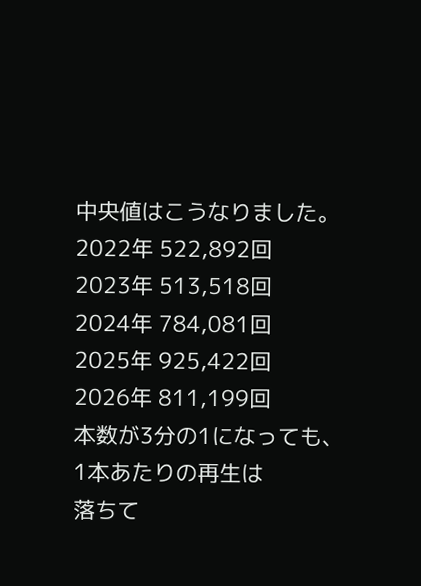中央値はこうなりました。
2022年 522,892回
2023年 513,518回
2024年 784,081回
2025年 925,422回
2026年 811,199回
本数が3分の1になっても、
1本あたりの再生は
落ちて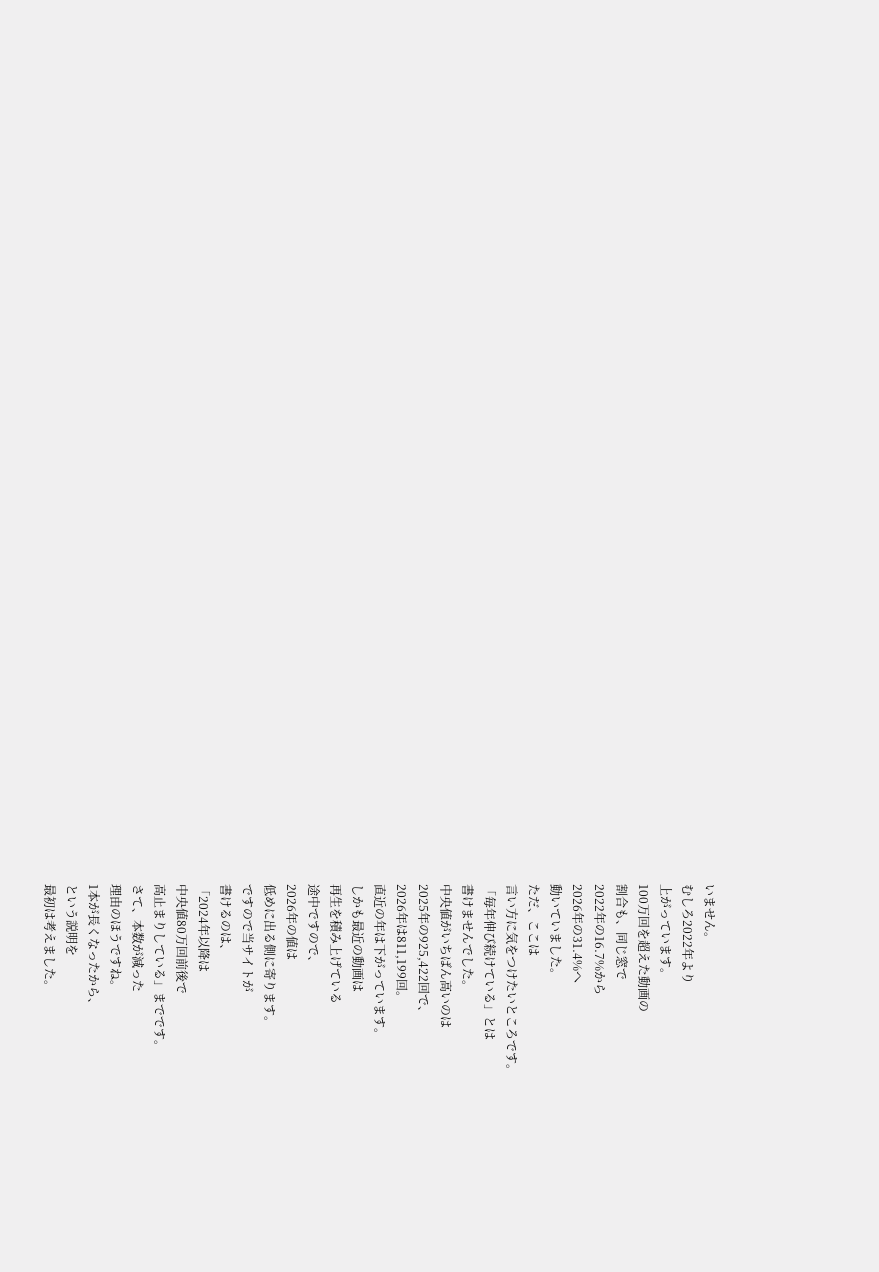いません。
むしろ2022年より
上がっています。
100万回を超えた動画の
割合も、同じ窓で
2022年の16.7%から
2026年の31.4%へ
動いていました。
ただ、ここは
言い方に気をつけたいところです。
「毎年伸び続けている」とは
書けませんでした。
中央値がいちばん高いのは
2025年の925,422回で、
2026年は811,199回。
直近の年は下がっています。
しかも最近の動画は
再生を積み上げている
途中ですので、
2026年の値は
低めに出る側に寄ります。
ですので当サイトが
書けるのは、
「2024年以降は
中央値80万回前後で
高止まりしている」までです。
さて、本数が減った
理由のほうですね。
1本が長くなったから、
という説明を
最初は考えました。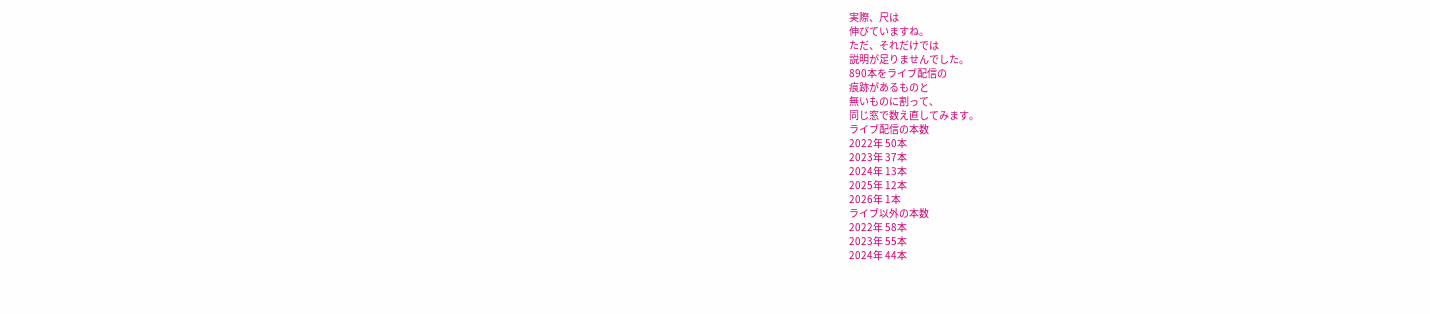実際、尺は
伸びていますね。
ただ、それだけでは
説明が足りませんでした。
890本をライブ配信の
痕跡があるものと
無いものに割って、
同じ窓で数え直してみます。
ライブ配信の本数
2022年 50本
2023年 37本
2024年 13本
2025年 12本
2026年 1本
ライブ以外の本数
2022年 58本
2023年 55本
2024年 44本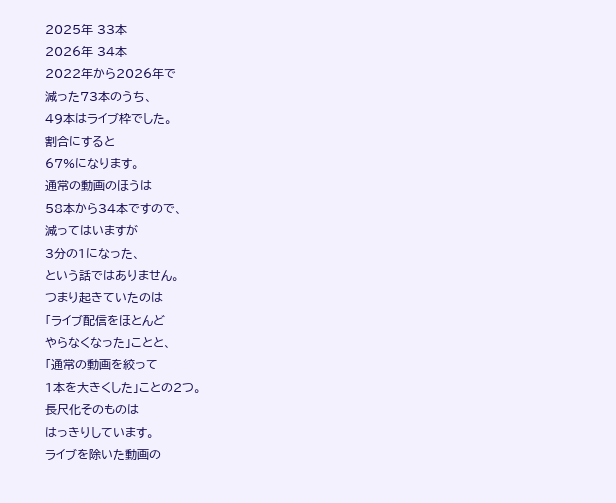2025年 33本
2026年 34本
2022年から2026年で
減った73本のうち、
49本はライブ枠でした。
割合にすると
67%になります。
通常の動画のほうは
58本から34本ですので、
減ってはいますが
3分の1になった、
という話ではありません。
つまり起きていたのは
「ライブ配信をほとんど
やらなくなった」ことと、
「通常の動画を絞って
1本を大きくした」ことの2つ。
長尺化そのものは
はっきりしています。
ライブを除いた動画の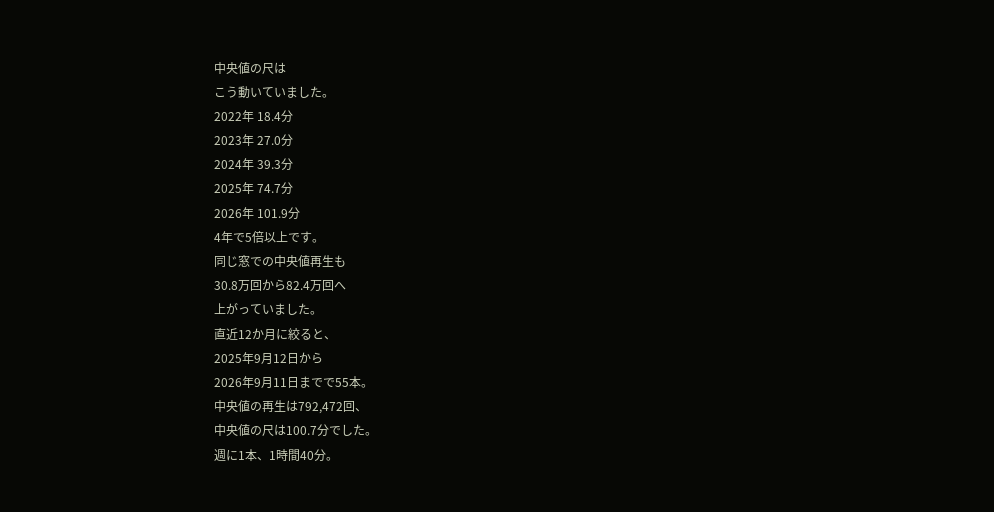中央値の尺は
こう動いていました。
2022年 18.4分
2023年 27.0分
2024年 39.3分
2025年 74.7分
2026年 101.9分
4年で5倍以上です。
同じ窓での中央値再生も
30.8万回から82.4万回へ
上がっていました。
直近12か月に絞ると、
2025年9月12日から
2026年9月11日までで55本。
中央値の再生は792,472回、
中央値の尺は100.7分でした。
週に1本、1時間40分。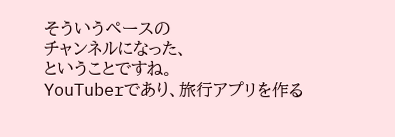そういうペースの
チャンネルになった、
ということですね。
YouTuberであり、旅行アプリを作る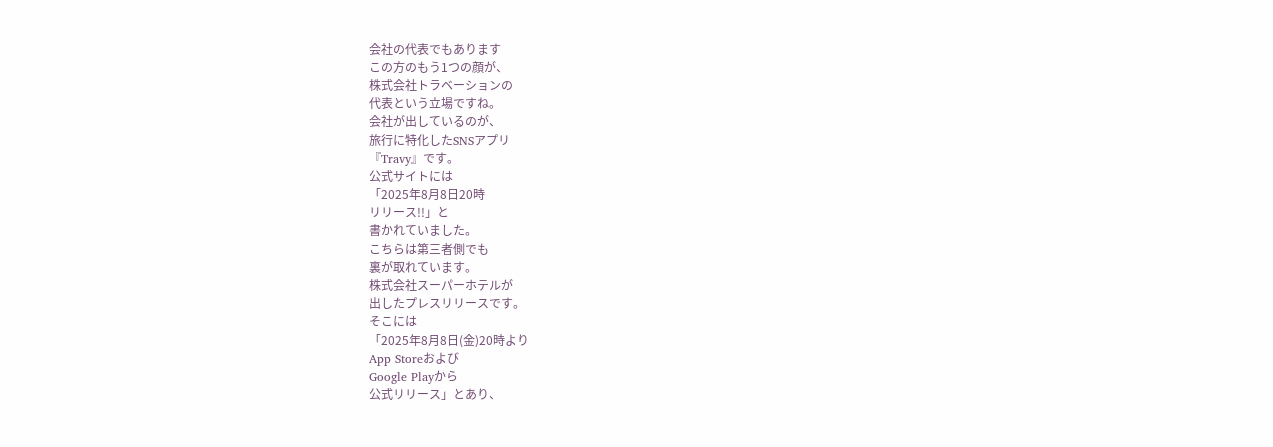会社の代表でもあります
この方のもう1つの顔が、
株式会社トラベーションの
代表という立場ですね。
会社が出しているのが、
旅行に特化したSNSアプリ
『Travy』です。
公式サイトには
「2025年8月8日20時
リリース!!」と
書かれていました。
こちらは第三者側でも
裏が取れています。
株式会社スーパーホテルが
出したプレスリリースです。
そこには
「2025年8月8日(金)20時より
App Storeおよび
Google Playから
公式リリース」とあり、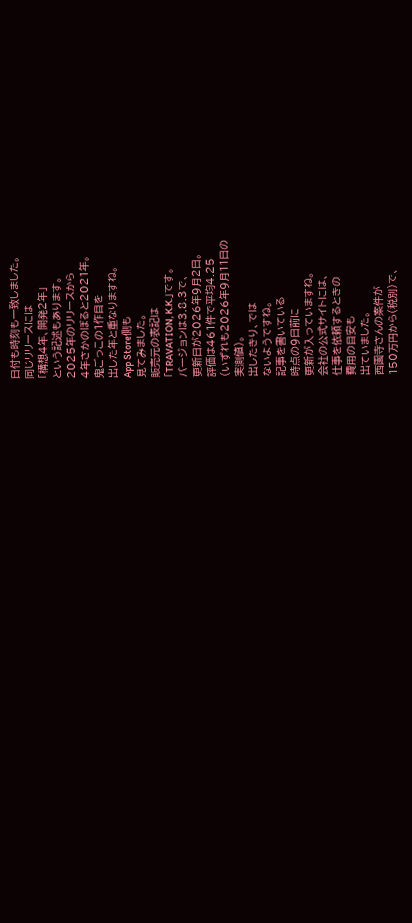日付も時刻も一致しました。
同じリリースには
「構想4年、開発2年」
という記述もあります。
2025年のリリースから
4年さかのぼると2021年。
鬼ごっこの1作目を
出した年と重なりますね。
App Store側も
見てみました。
販売元の表記は
「TRAVATION, K.K.」です。
バージョンは3.8.3で、
更新日が2026年9月2日。
評価は461件で平均4.25
(いずれも2026年9月11日の
実測値)。
出したきり、では
ないようですね。
記事を書いている
時点の9日前に
更新が入っていますね。
会社の公式サイトには、
仕事を依頼するときの
費用の目安も
出ていました。
西園寺さんの案件が
150万円から(税別)で、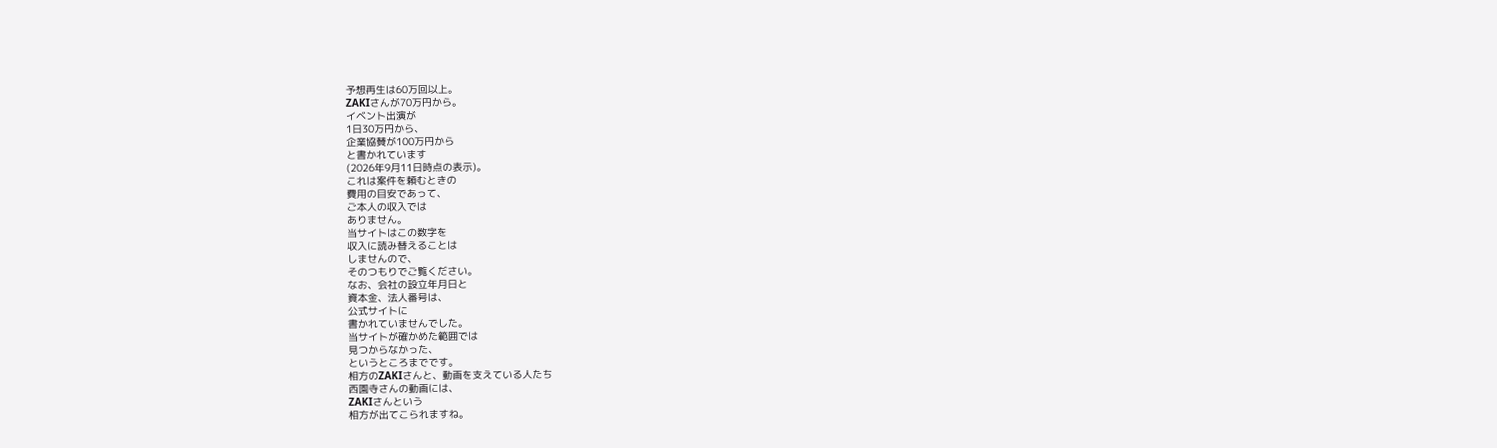予想再生は60万回以上。
ZAKIさんが70万円から。
イベント出演が
1日30万円から、
企業協賛が100万円から
と書かれています
(2026年9月11日時点の表示)。
これは案件を頼むときの
費用の目安であって、
ご本人の収入では
ありません。
当サイトはこの数字を
収入に読み替えることは
しませんので、
そのつもりでご覧ください。
なお、会社の設立年月日と
資本金、法人番号は、
公式サイトに
書かれていませんでした。
当サイトが確かめた範囲では
見つからなかった、
というところまでです。
相方のZAKIさんと、動画を支えている人たち
西園寺さんの動画には、
ZAKIさんという
相方が出てこられますね。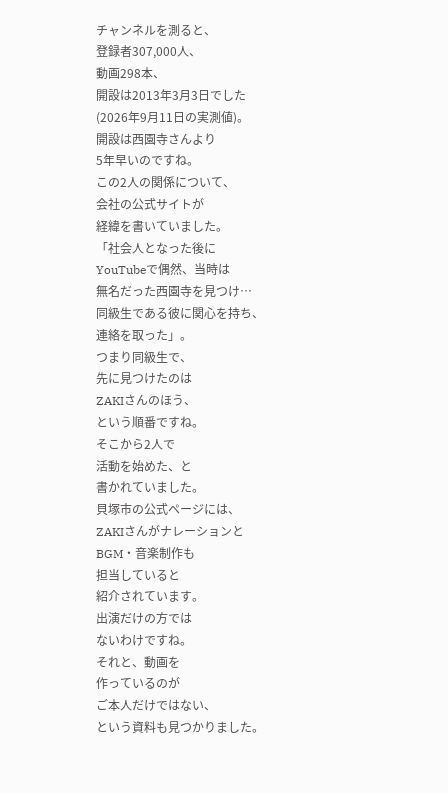チャンネルを測ると、
登録者307,000人、
動画298本、
開設は2013年3月3日でした
(2026年9月11日の実測値)。
開設は西園寺さんより
5年早いのですね。
この2人の関係について、
会社の公式サイトが
経緯を書いていました。
「社会人となった後に
YouTubeで偶然、当時は
無名だった西園寺を見つけ…
同級生である彼に関心を持ち、
連絡を取った」。
つまり同級生で、
先に見つけたのは
ZAKIさんのほう、
という順番ですね。
そこから2人で
活動を始めた、と
書かれていました。
貝塚市の公式ページには、
ZAKIさんがナレーションと
BGM・音楽制作も
担当していると
紹介されています。
出演だけの方では
ないわけですね。
それと、動画を
作っているのが
ご本人だけではない、
という資料も見つかりました。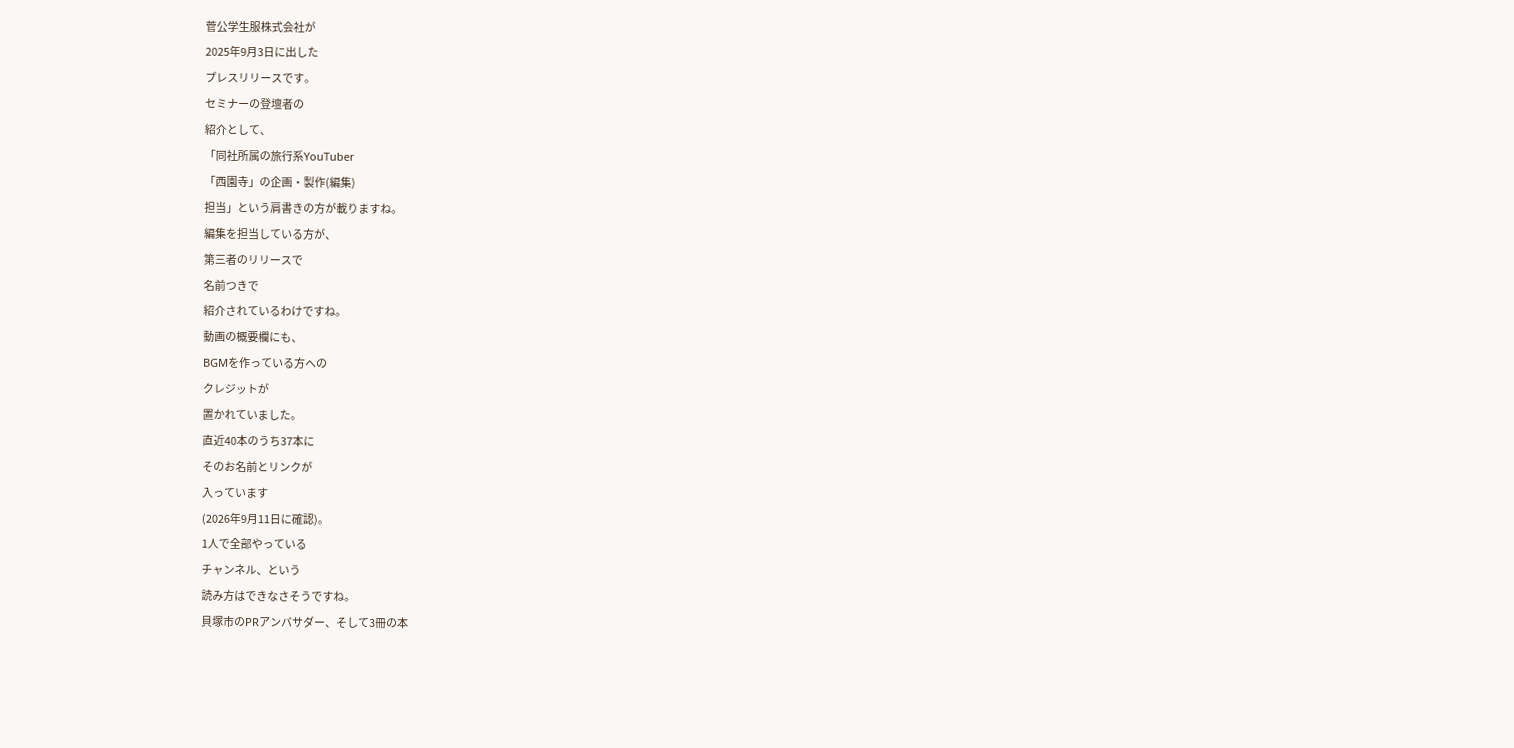菅公学生服株式会社が
2025年9月3日に出した
プレスリリースです。
セミナーの登壇者の
紹介として、
「同社所属の旅行系YouTuber
「西園寺」の企画・製作(編集)
担当」という肩書きの方が載りますね。
編集を担当している方が、
第三者のリリースで
名前つきで
紹介されているわけですね。
動画の概要欄にも、
BGMを作っている方への
クレジットが
置かれていました。
直近40本のうち37本に
そのお名前とリンクが
入っています
(2026年9月11日に確認)。
1人で全部やっている
チャンネル、という
読み方はできなさそうですね。
貝塚市のPRアンバサダー、そして3冊の本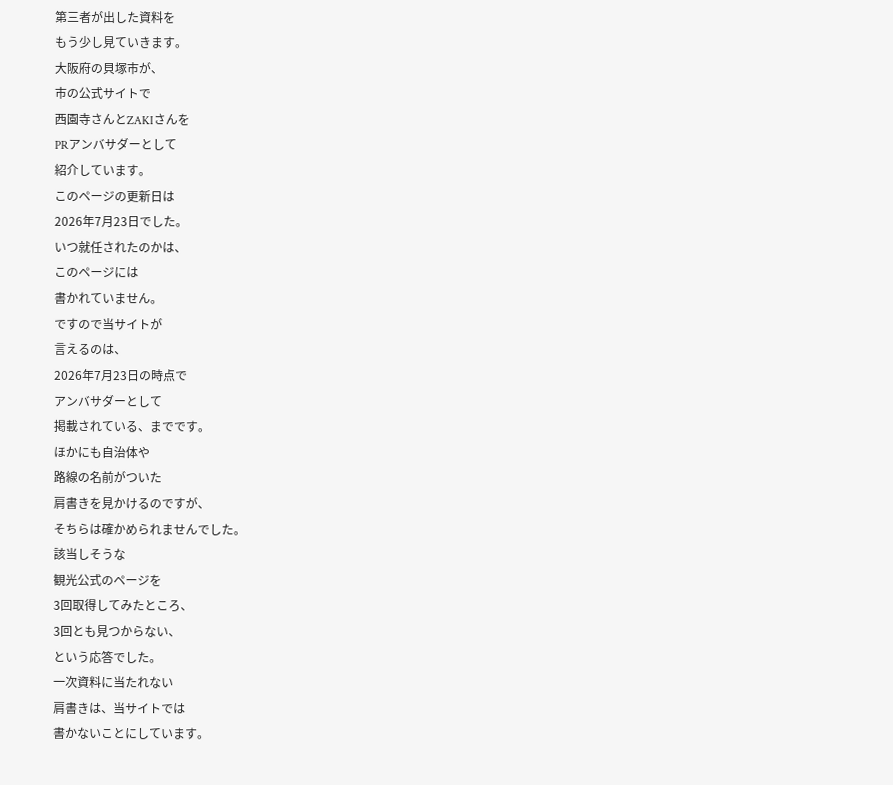第三者が出した資料を
もう少し見ていきます。
大阪府の貝塚市が、
市の公式サイトで
西園寺さんとZAKIさんを
PRアンバサダーとして
紹介しています。
このページの更新日は
2026年7月23日でした。
いつ就任されたのかは、
このページには
書かれていません。
ですので当サイトが
言えるのは、
2026年7月23日の時点で
アンバサダーとして
掲載されている、までです。
ほかにも自治体や
路線の名前がついた
肩書きを見かけるのですが、
そちらは確かめられませんでした。
該当しそうな
観光公式のページを
3回取得してみたところ、
3回とも見つからない、
という応答でした。
一次資料に当たれない
肩書きは、当サイトでは
書かないことにしています。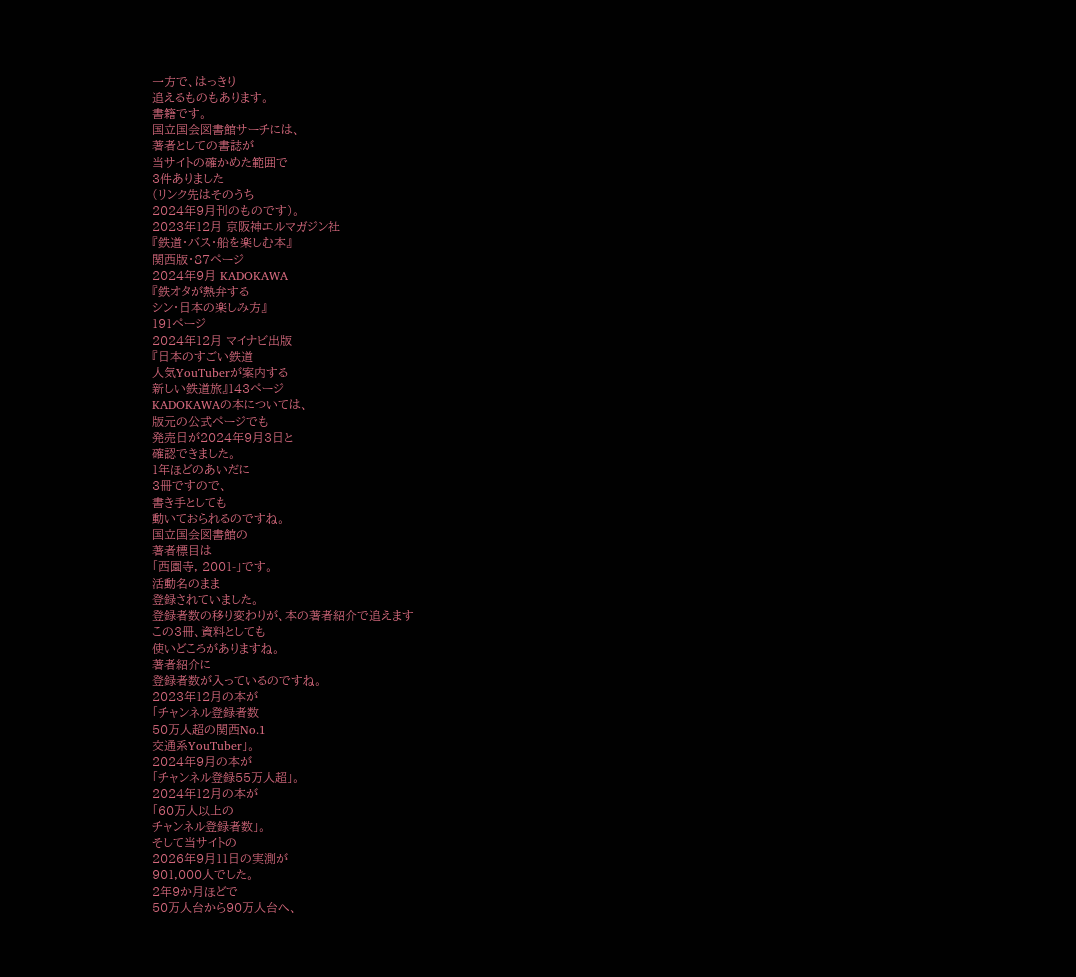一方で、はっきり
追えるものもあります。
書籍です。
国立国会図書館サーチには、
著者としての書誌が
当サイトの確かめた範囲で
3件ありました
(リンク先はそのうち
2024年9月刊のものです)。
2023年12月 京阪神エルマガジン社
『鉄道・バス・船を楽しむ本』
関西版・87ページ
2024年9月 KADOKAWA
『鉄オタが熱弁する
シン・日本の楽しみ方』
191ページ
2024年12月 マイナビ出版
『日本のすごい鉄道
人気YouTuberが案内する
新しい鉄道旅』143ページ
KADOKAWAの本については、
版元の公式ページでも
発売日が2024年9月3日と
確認できました。
1年ほどのあいだに
3冊ですので、
書き手としても
動いておられるのですね。
国立国会図書館の
著者標目は
「西園寺, 2001-」です。
活動名のまま
登録されていました。
登録者数の移り変わりが、本の著者紹介で追えます
この3冊、資料としても
使いどころがありますね。
著者紹介に
登録者数が入っているのですね。
2023年12月の本が
「チャンネル登録者数
50万人超の関西No.1
交通系YouTuber」。
2024年9月の本が
「チャンネル登録55万人超」。
2024年12月の本が
「60万人以上の
チャンネル登録者数」。
そして当サイトの
2026年9月11日の実測が
901,000人でした。
2年9か月ほどで
50万人台から90万人台へ、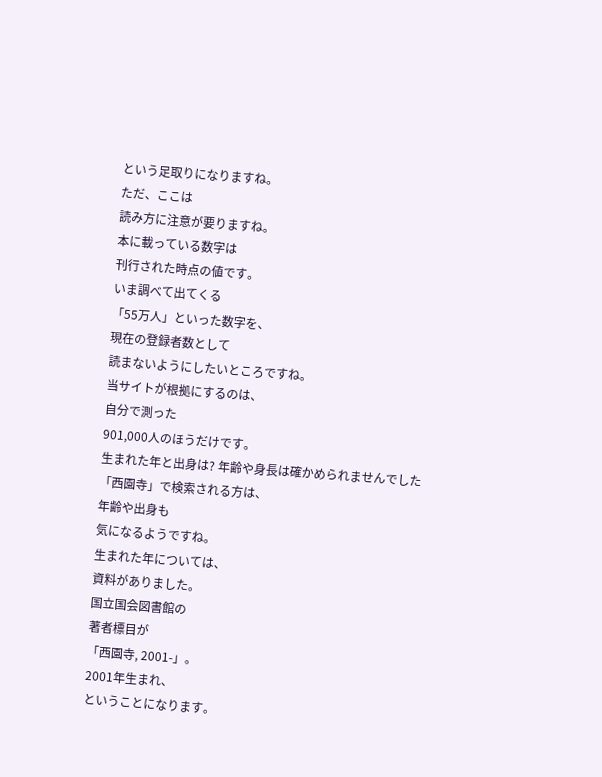という足取りになりますね。
ただ、ここは
読み方に注意が要りますね。
本に載っている数字は
刊行された時点の値です。
いま調べて出てくる
「55万人」といった数字を、
現在の登録者数として
読まないようにしたいところですね。
当サイトが根拠にするのは、
自分で測った
901,000人のほうだけです。
生まれた年と出身は? 年齢や身長は確かめられませんでした
「西園寺」で検索される方は、
年齢や出身も
気になるようですね。
生まれた年については、
資料がありました。
国立国会図書館の
著者標目が
「西園寺, 2001-」。
2001年生まれ、
ということになります。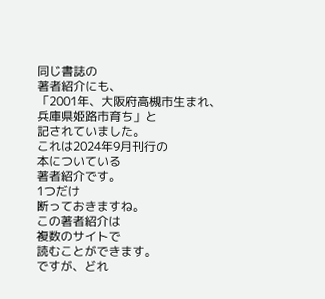同じ書誌の
著者紹介にも、
「2001年、大阪府高槻市生まれ、
兵庫県姫路市育ち」と
記されていました。
これは2024年9月刊行の
本についている
著者紹介です。
1つだけ
断っておきますね。
この著者紹介は
複数のサイトで
読むことができます。
ですが、どれ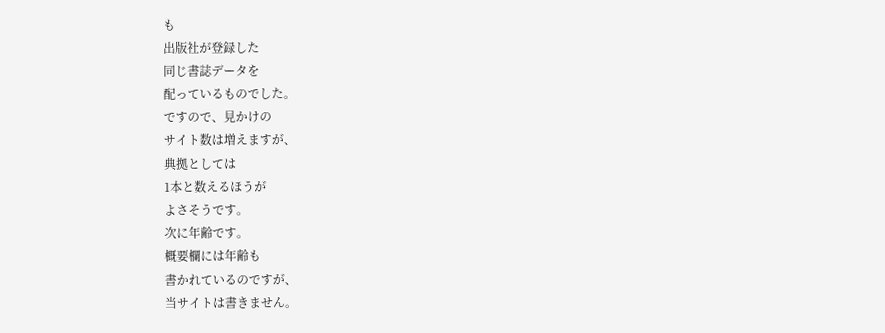も
出版社が登録した
同じ書誌データを
配っているものでした。
ですので、見かけの
サイト数は増えますが、
典拠としては
1本と数えるほうが
よさそうです。
次に年齢です。
概要欄には年齢も
書かれているのですが、
当サイトは書きません。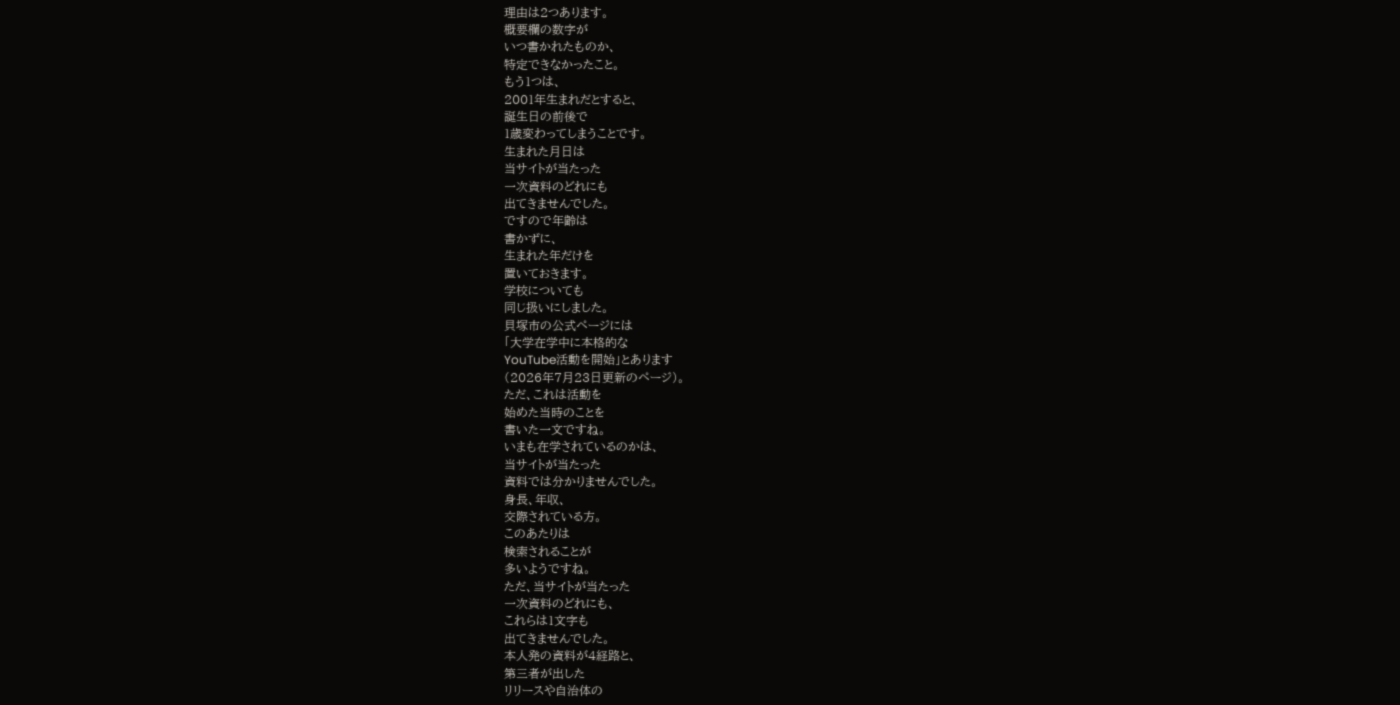理由は2つあります。
概要欄の数字が
いつ書かれたものか、
特定できなかったこと。
もう1つは、
2001年生まれだとすると、
誕生日の前後で
1歳変わってしまうことです。
生まれた月日は
当サイトが当たった
一次資料のどれにも
出てきませんでした。
ですので年齢は
書かずに、
生まれた年だけを
置いておきます。
学校についても
同じ扱いにしました。
貝塚市の公式ページには
「大学在学中に本格的な
YouTube活動を開始」とあります
(2026年7月23日更新のページ)。
ただ、これは活動を
始めた当時のことを
書いた一文ですね。
いまも在学されているのかは、
当サイトが当たった
資料では分かりませんでした。
身長、年収、
交際されている方。
このあたりは
検索されることが
多いようですね。
ただ、当サイトが当たった
一次資料のどれにも、
これらは1文字も
出てきませんでした。
本人発の資料が4経路と、
第三者が出した
リリースや自治体の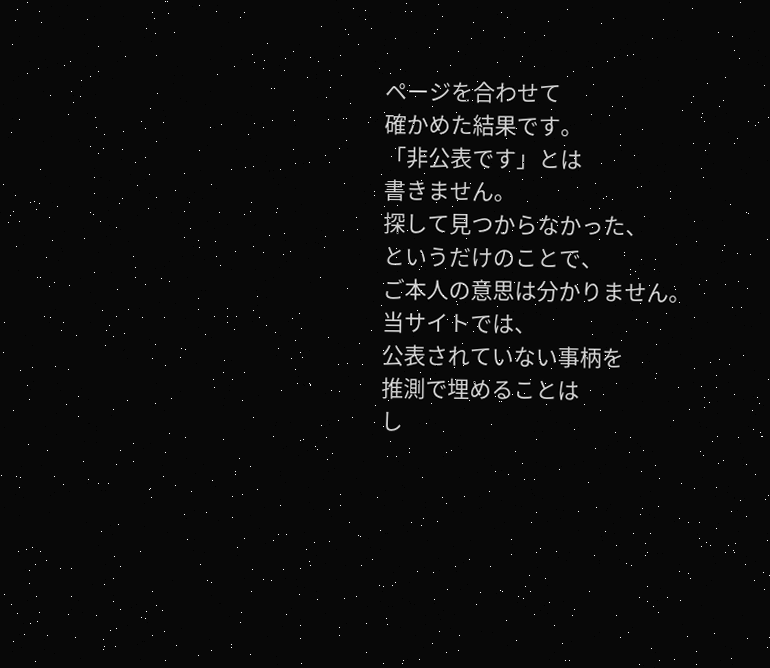ページを合わせて
確かめた結果です。
「非公表です」とは
書きません。
探して見つからなかった、
というだけのことで、
ご本人の意思は分かりません。
当サイトでは、
公表されていない事柄を
推測で埋めることは
し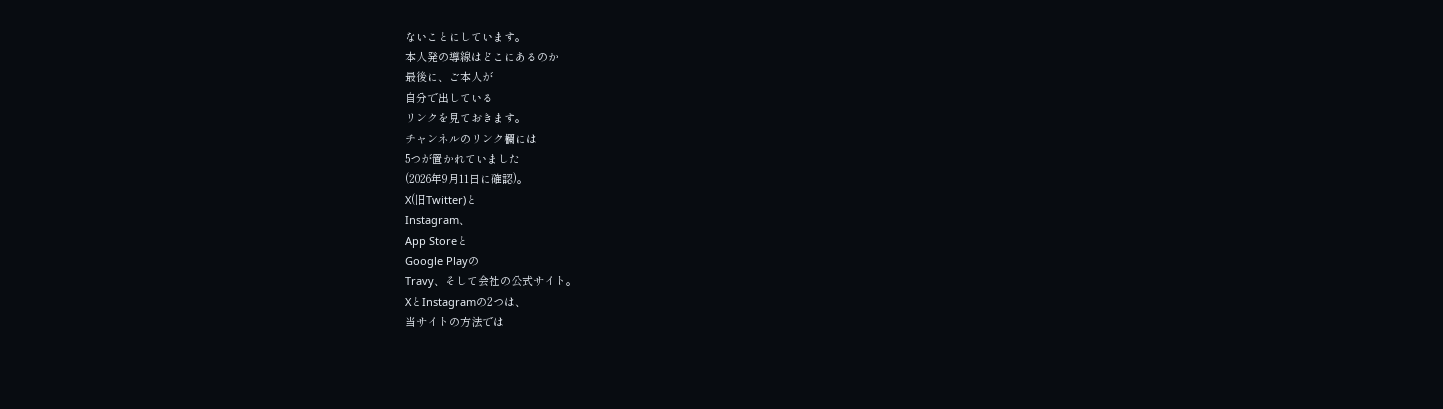ないことにしています。
本人発の導線はどこにあるのか
最後に、ご本人が
自分で出している
リンクを見ておきます。
チャンネルのリンク欄には
5つが置かれていました
(2026年9月11日に確認)。
X(旧Twitter)と
Instagram、
App Storeと
Google Playの
Travy、そして会社の公式サイト。
XとInstagramの2つは、
当サイトの方法では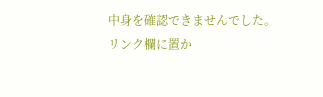中身を確認できませんでした。
リンク欄に置か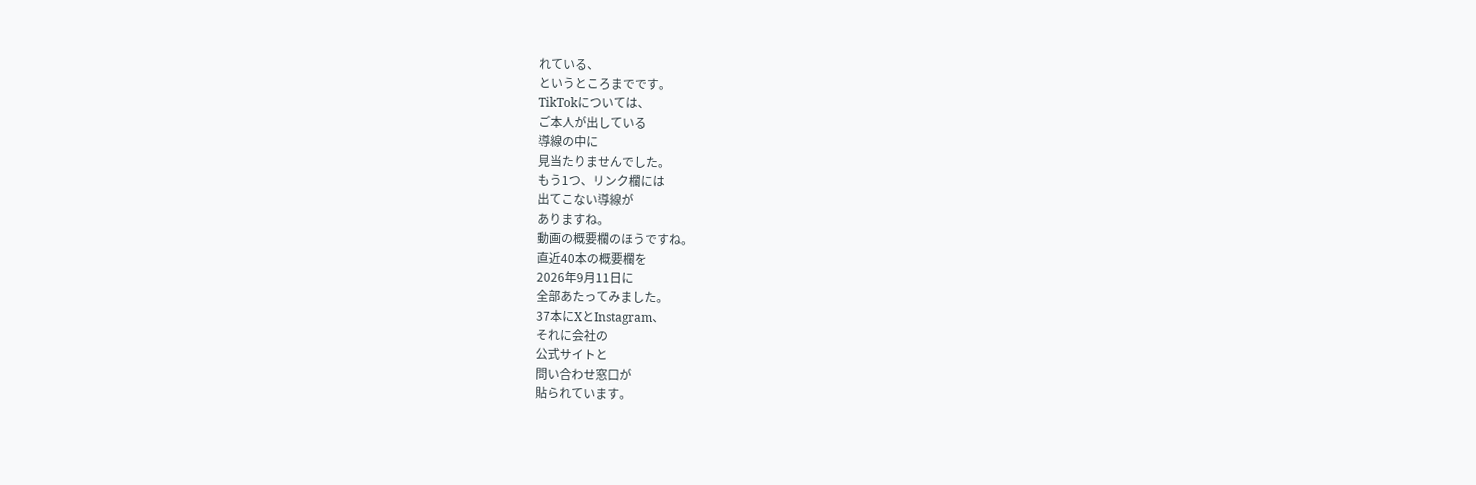れている、
というところまでです。
TikTokについては、
ご本人が出している
導線の中に
見当たりませんでした。
もう1つ、リンク欄には
出てこない導線が
ありますね。
動画の概要欄のほうですね。
直近40本の概要欄を
2026年9月11日に
全部あたってみました。
37本にXとInstagram、
それに会社の
公式サイトと
問い合わせ窓口が
貼られています。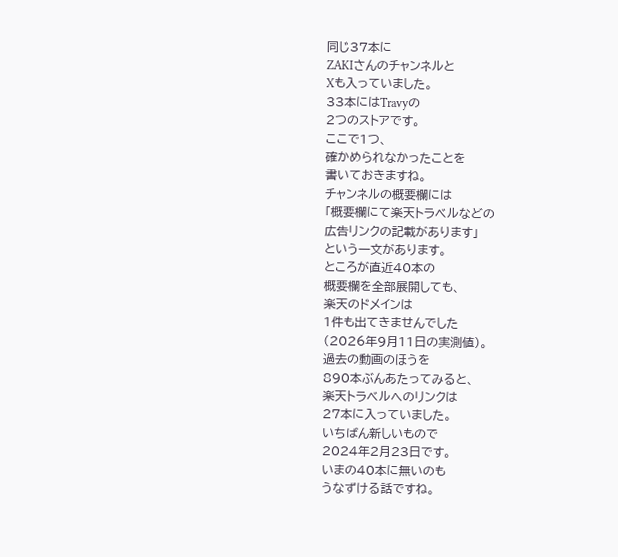同じ37本に
ZAKIさんのチャンネルと
Xも入っていました。
33本にはTravyの
2つのストアです。
ここで1つ、
確かめられなかったことを
書いておきますね。
チャンネルの概要欄には
「概要欄にて楽天トラベルなどの
広告リンクの記載があります」
という一文があります。
ところが直近40本の
概要欄を全部展開しても、
楽天のドメインは
1件も出てきませんでした
(2026年9月11日の実測値)。
過去の動画のほうを
890本ぶんあたってみると、
楽天トラベルへのリンクは
27本に入っていました。
いちばん新しいもので
2024年2月23日です。
いまの40本に無いのも
うなずける話ですね。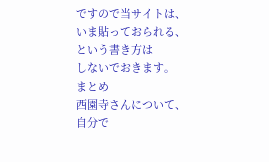ですので当サイトは、
いま貼っておられる、
という書き方は
しないでおきます。
まとめ
西園寺さんについて、
自分で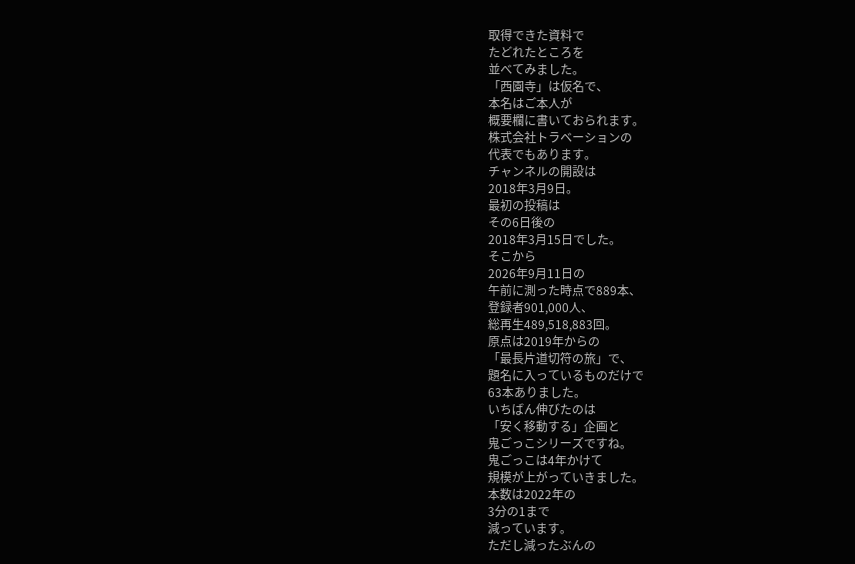取得できた資料で
たどれたところを
並べてみました。
「西園寺」は仮名で、
本名はご本人が
概要欄に書いておられます。
株式会社トラベーションの
代表でもあります。
チャンネルの開設は
2018年3月9日。
最初の投稿は
その6日後の
2018年3月15日でした。
そこから
2026年9月11日の
午前に測った時点で889本、
登録者901,000人、
総再生489,518,883回。
原点は2019年からの
「最長片道切符の旅」で、
題名に入っているものだけで
63本ありました。
いちばん伸びたのは
「安く移動する」企画と
鬼ごっこシリーズですね。
鬼ごっこは4年かけて
規模が上がっていきました。
本数は2022年の
3分の1まで
減っています。
ただし減ったぶんの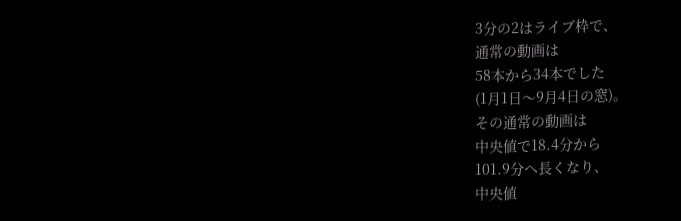3分の2はライブ枠で、
通常の動画は
58本から34本でした
(1月1日〜9月4日の窓)。
その通常の動画は
中央値で18.4分から
101.9分へ長くなり、
中央値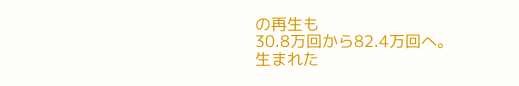の再生も
30.8万回から82.4万回へ。
生まれた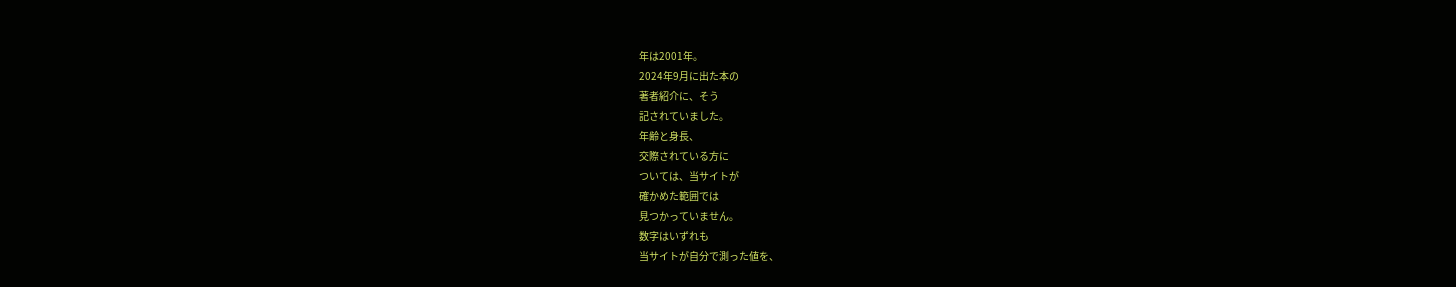年は2001年。
2024年9月に出た本の
著者紹介に、そう
記されていました。
年齢と身長、
交際されている方に
ついては、当サイトが
確かめた範囲では
見つかっていません。
数字はいずれも
当サイトが自分で測った値を、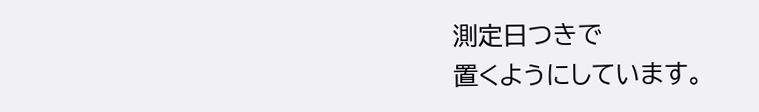測定日つきで
置くようにしています。